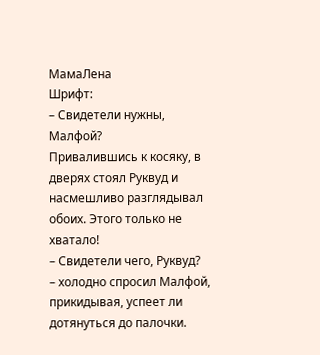МамаЛена
Шрифт:
– Свидетели нужны, Малфой?
Привалившись к косяку, в дверях стоял Руквуд и насмешливо разглядывал обоих. Этого только не хватало!
– Свидетели чего, Руквуд?
– холодно спросил Малфой, прикидывая, успеет ли дотянуться до палочки.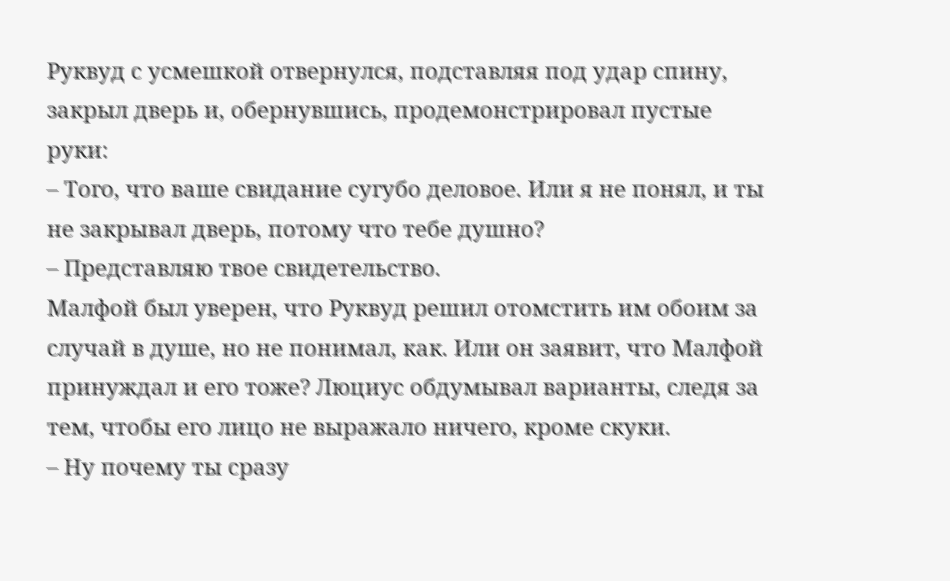Руквуд с усмешкой отвернулся, подставляя под удар спину, закрыл дверь и, обернувшись, продемонстрировал пустые руки:
– Того, что ваше свидание сугубо деловое. Или я не понял, и ты не закрывал дверь, потому что тебе душно?
– Представляю твое свидетельство.
Малфой был уверен, что Руквуд решил отомстить им обоим за случай в душе, но не понимал, как. Или он заявит, что Малфой принуждал и его тоже? Люциус обдумывал варианты, следя за тем, чтобы его лицо не выражало ничего, кроме скуки.
– Ну почему ты сразу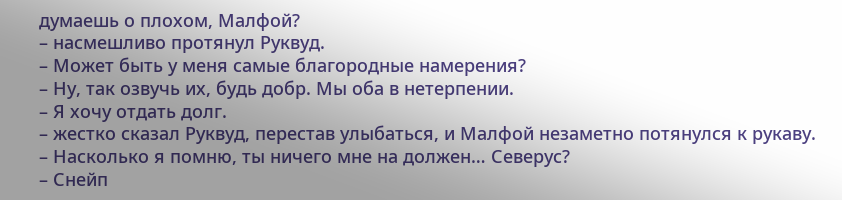думаешь о плохом, Малфой?
– насмешливо протянул Руквуд.
– Может быть у меня самые благородные намерения?
– Ну, так озвучь их, будь добр. Мы оба в нетерпении.
– Я хочу отдать долг.
– жестко сказал Руквуд, перестав улыбаться, и Малфой незаметно потянулся к рукаву.
– Насколько я помню, ты ничего мне на должен… Северус?
– Снейп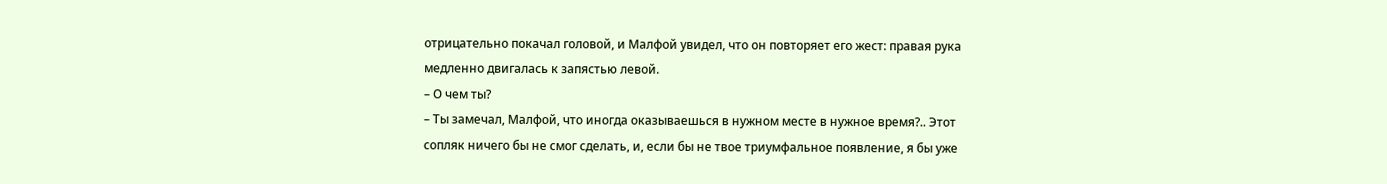отрицательно покачал головой, и Малфой увидел, что он повторяет его жест: правая рука медленно двигалась к запястью левой.
– О чем ты?
– Ты замечал, Малфой, что иногда оказываешься в нужном месте в нужное время?.. Этот сопляк ничего бы не смог сделать, и, если бы не твое триумфальное появление, я бы уже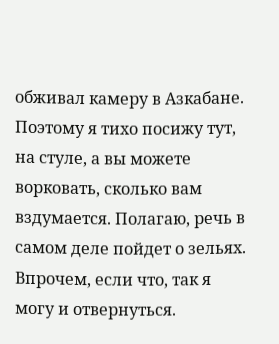обживал камеру в Азкабане. Поэтому я тихо посижу тут, на стуле, а вы можете ворковать, сколько вам вздумается. Полагаю, речь в самом деле пойдет о зельях. Впрочем, если что, так я могу и отвернуться.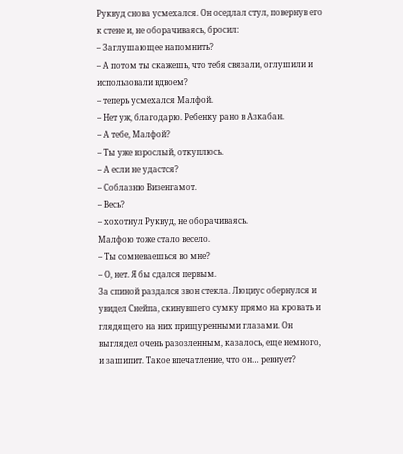Руквуд снова усмехался. Он оседлал стул, повернув его к стене и, не оборачиваясь, бросил:
– Заглушающее напомнить?
– А потом ты скажешь, что тебя связали, оглушили и использовали вдвоем?
– теперь усмехался Малфой.
– Нет уж, благодарю. Ребенку рано в Азкабан.
– А тебе, Малфой?
– Ты уже взрослый, откуплюсь.
– А если не удастся?
– Соблазню Визенгамот.
– Весь?
– хохотнул Руквуд, не оборачиваясь.
Малфою тоже стало весело.
– Ты сомневаешься во мне?
– О, нет. Я бы сдался первым.
За спиной раздался звон стекла. Люциус обернулся и увидел Снейпа, скинувшего сумку прямо на кровать и глядящего на них прищуренными глазами. Он выглядел очень разозленным, казалось, еще немного, и зашипит. Такое впечатление, что он… ревнует?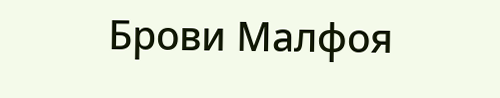Брови Малфоя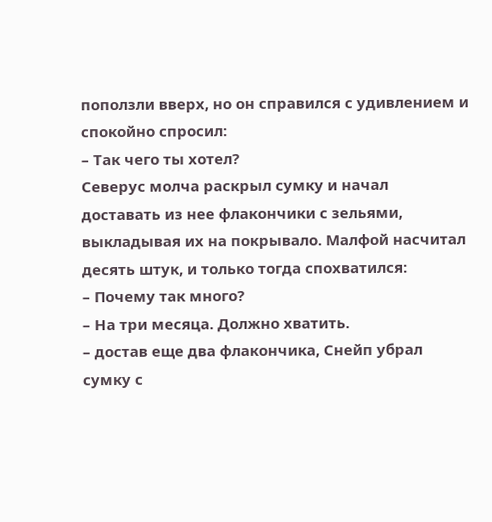поползли вверх, но он справился с удивлением и спокойно спросил:
– Так чего ты хотел?
Северус молча раскрыл сумку и начал доставать из нее флакончики с зельями, выкладывая их на покрывало. Малфой насчитал десять штук, и только тогда спохватился:
– Почему так много?
– На три месяца. Должно хватить.
– достав еще два флакончика, Снейп убрал сумку с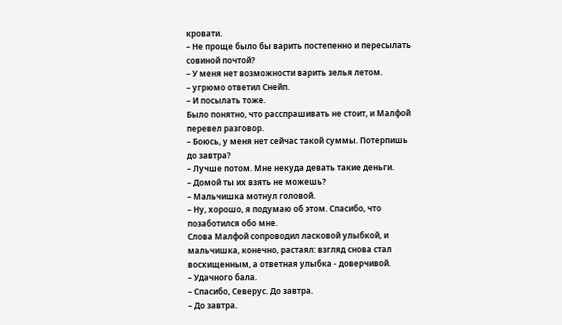кровати.
– Не проще было бы варить постепенно и пересылать совиной почтой?
– У меня нет возможности варить зелья летом.
– угрюмо ответил Снейп.
– И посылать тоже.
Было понятно, что расспрашивать не стоит, и Малфой перевел разговор.
– Боюсь, у меня нет сейчас такой суммы. Потерпишь до завтра?
– Лучше потом. Мне некуда девать такие деньги.
– Домой ты их взять не можешь?
– Мальчишка мотнул головой.
– Ну, хорошо, я подумаю об этом. Спасибо, что позаботился обо мне.
Слова Малфой сопроводил ласковой улыбкой, и мальчишка, конечно, растаял: взгляд снова стал восхищенным, а ответная улыбка - доверчивой.
– Удачного бала.
– Спасибо, Северус. До завтра.
– До завтра.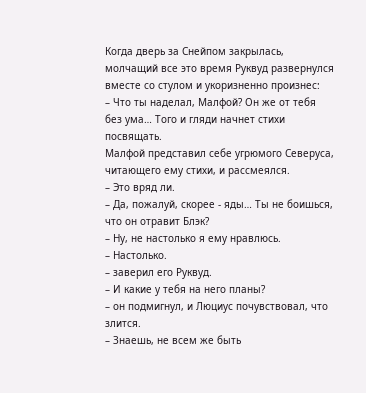Когда дверь за Снейпом закрылась, молчащий все это время Руквуд развернулся вместе со стулом и укоризненно произнес:
– Что ты наделал, Малфой? Он же от тебя без ума… Того и гляди начнет стихи посвящать.
Малфой представил себе угрюмого Северуса, читающего ему стихи, и рассмеялся.
– Это вряд ли.
– Да, пожалуй, скорее - яды… Ты не боишься, что он отравит Блэк?
– Ну, не настолько я ему нравлюсь.
– Настолько.
– заверил его Руквуд.
– И какие у тебя на него планы?
– он подмигнул, и Люциус почувствовал, что злится.
– Знаешь, не всем же быть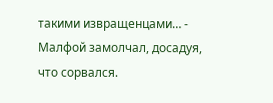такими извращенцами… - Малфой замолчал, досадуя, что сорвался.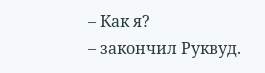– Как я?
– закончил Руквуд.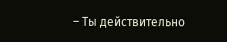– Ты действительно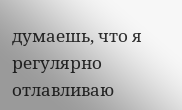думаешь, что я регулярно отлавливаю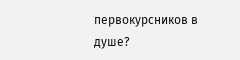первокурсников в душе?